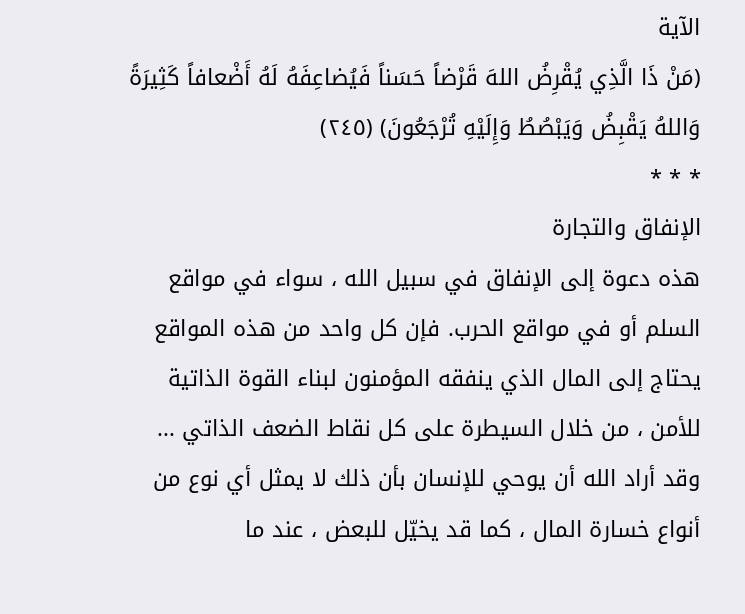الآية
(مَنْ ذَا الَّذِي يُقْرِضُ اللهَ قَرْضاً حَسَناً فَيُضاعِفَهُ لَهُ أَضْعافاً كَثِيرَةً وَاللهُ يَقْبِضُ وَيَبْصُطُ وَإِلَيْهِ تُرْجَعُونَ) (٢٤٥)
* * *
الإنفاق والتجارة
هذه دعوة إلى الإنفاق في سبيل الله ، سواء في مواقع السلم أو في مواقع الحرب. فإن كل واحد من هذه المواقع يحتاج إلى المال الذي ينفقه المؤمنون لبناء القوة الذاتية للأمن ، من خلال السيطرة على كل نقاط الضعف الذاتي ...
وقد أراد الله أن يوحي للإنسان بأن ذلك لا يمثل أي نوع من أنواع خسارة المال ، كما قد يخيّل للبعض ، عند ما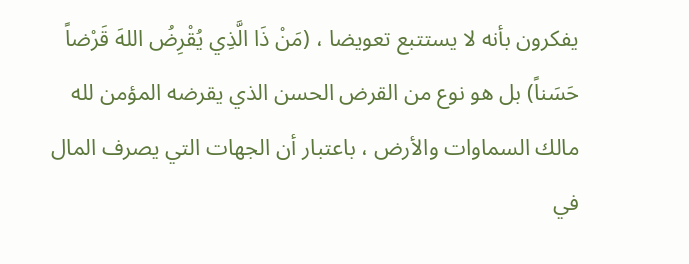يفكرون بأنه لا يستتبع تعويضا ، (مَنْ ذَا الَّذِي يُقْرِضُ اللهَ قَرْضاً حَسَناً) بل هو نوع من القرض الحسن الذي يقرضه المؤمن لله مالك السماوات والأرض ، باعتبار أن الجهات التي يصرف المال في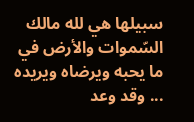سبيلها هي لله مالك السّموات والأرض في ما يحبه ويرضاه ويريده ... وقد وعد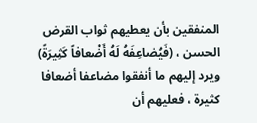المنفقين بأن يعطيهم ثواب القرض الحسن ، (فَيُضاعِفَهُ لَهُ أَضْعافاً كَثِيرَةً) ويرد إليهم ما أنفقوا مضاعفا أضعافا كثيرة ، فعليهم أن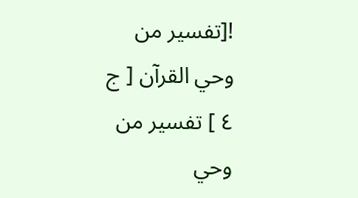![تفسير من وحي القرآن [ ج ٤ ] تفسير من وحي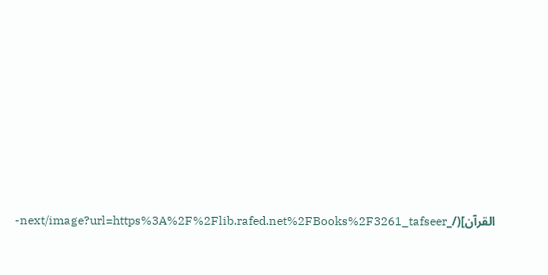القرآن](/_next/image?url=https%3A%2F%2Flib.rafed.net%2FBooks%2F3261_tafseer-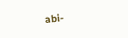abi-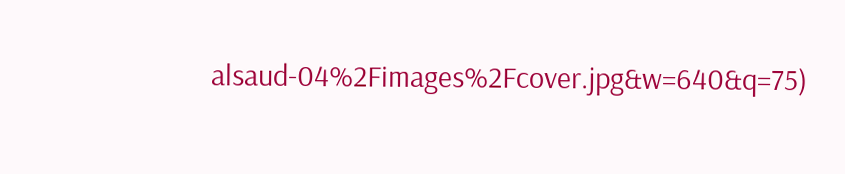alsaud-04%2Fimages%2Fcover.jpg&w=640&q=75)